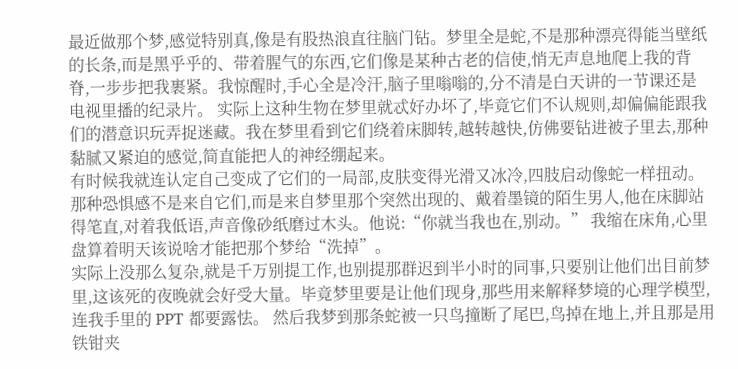最近做那个梦,感觉特别真,像是有股热浪直往脑门钻。梦里全是蛇,不是那种漂亮得能当壁纸的长条,而是黑乎乎的、带着腥气的东西,它们像是某种古老的信使,悄无声息地爬上我的背脊,一步步把我裹紧。我惊醒时,手心全是冷汗,脑子里嗡嗡的,分不清是白天讲的一节课还是电视里播的纪录片。 实际上这种生物在梦里就忒好办坏了,毕竟它们不认规则,却偏偏能跟我们的潜意识玩弄捉迷藏。我在梦里看到它们绕着床脚转,越转越快,仿佛要钻进被子里去,那种黏腻又紧迫的感觉,简直能把人的神经绷起来。
有时候我就连认定自己变成了它们的一局部,皮肤变得光滑又冰冷,四肢启动像蛇一样扭动。
那种恐惧感不是来自它们,而是来自梦里那个突然出现的、戴着墨镜的陌生男人,他在床脚站得笔直,对着我低语,声音像砂纸磨过木头。他说:“你就当我也在,别动。” 我缩在床角,心里盘算着明天该说啥才能把那个梦给“洗掉”。
实际上没那么复杂,就是千万别提工作,也别提那群迟到半小时的同事,只要别让他们出目前梦里,这该死的夜晚就会好受大量。毕竟梦里要是让他们现身,那些用来解释梦境的心理学模型,连我手里的 PPT 都要露怯。 然后我梦到那条蛇被一只鸟撞断了尾巴,鸟掉在地上,并且那是用铁钳夹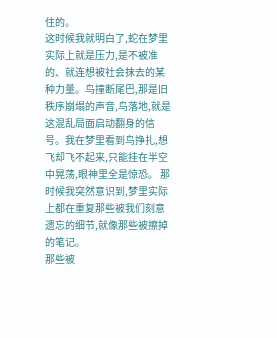住的。
这时候我就明白了,蛇在梦里实际上就是压力,是不被准的、就连想被社会抹去的某种力量。鸟撞断尾巴,那是旧秩序崩塌的声音,鸟落地,就是这混乱局面启动翻身的信号。我在梦里看到鸟挣扎,想飞却飞不起来,只能挂在半空中晃荡,眼神里全是惊恐。 那时候我突然意识到,梦里实际上都在重复那些被我们刻意遗忘的细节,就像那些被擦掉的笔记。
那些被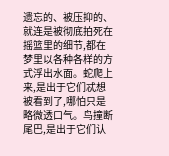遗忘的、被压抑的、就连是被彻底拍死在摇篮里的细节,都在梦里以各种各样的方式浮出水面。蛇爬上来,是出于它们忒想被看到了,哪怕只是略微透口气。鸟撞断尾巴,是出于它们认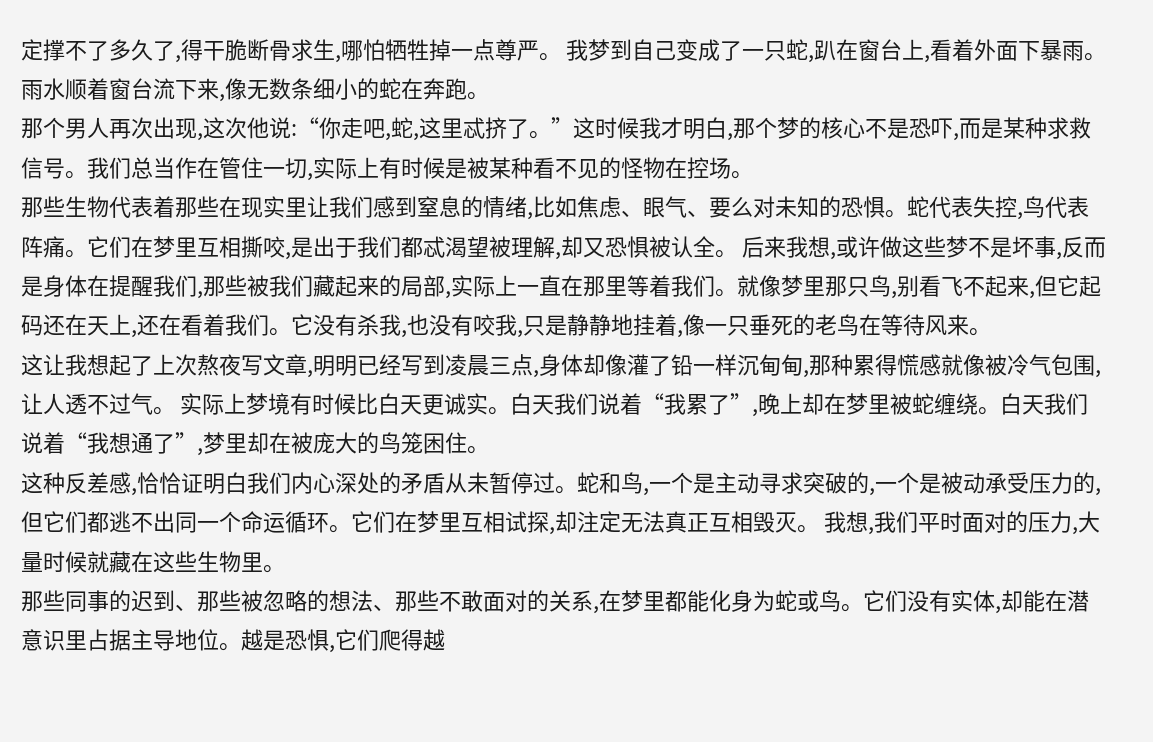定撑不了多久了,得干脆断骨求生,哪怕牺牲掉一点尊严。 我梦到自己变成了一只蛇,趴在窗台上,看着外面下暴雨。雨水顺着窗台流下来,像无数条细小的蛇在奔跑。
那个男人再次出现,这次他说:“你走吧,蛇,这里忒挤了。”这时候我才明白,那个梦的核心不是恐吓,而是某种求救信号。我们总当作在管住一切,实际上有时候是被某种看不见的怪物在控场。
那些生物代表着那些在现实里让我们感到窒息的情绪,比如焦虑、眼气、要么对未知的恐惧。蛇代表失控,鸟代表阵痛。它们在梦里互相撕咬,是出于我们都忒渴望被理解,却又恐惧被认全。 后来我想,或许做这些梦不是坏事,反而是身体在提醒我们,那些被我们藏起来的局部,实际上一直在那里等着我们。就像梦里那只鸟,别看飞不起来,但它起码还在天上,还在看着我们。它没有杀我,也没有咬我,只是静静地挂着,像一只垂死的老鸟在等待风来。
这让我想起了上次熬夜写文章,明明已经写到凌晨三点,身体却像灌了铅一样沉甸甸,那种累得慌感就像被冷气包围,让人透不过气。 实际上梦境有时候比白天更诚实。白天我们说着“我累了”,晚上却在梦里被蛇缠绕。白天我们说着“我想通了”,梦里却在被庞大的鸟笼困住。
这种反差感,恰恰证明白我们内心深处的矛盾从未暂停过。蛇和鸟,一个是主动寻求突破的,一个是被动承受压力的,但它们都逃不出同一个命运循环。它们在梦里互相试探,却注定无法真正互相毁灭。 我想,我们平时面对的压力,大量时候就藏在这些生物里。
那些同事的迟到、那些被忽略的想法、那些不敢面对的关系,在梦里都能化身为蛇或鸟。它们没有实体,却能在潜意识里占据主导地位。越是恐惧,它们爬得越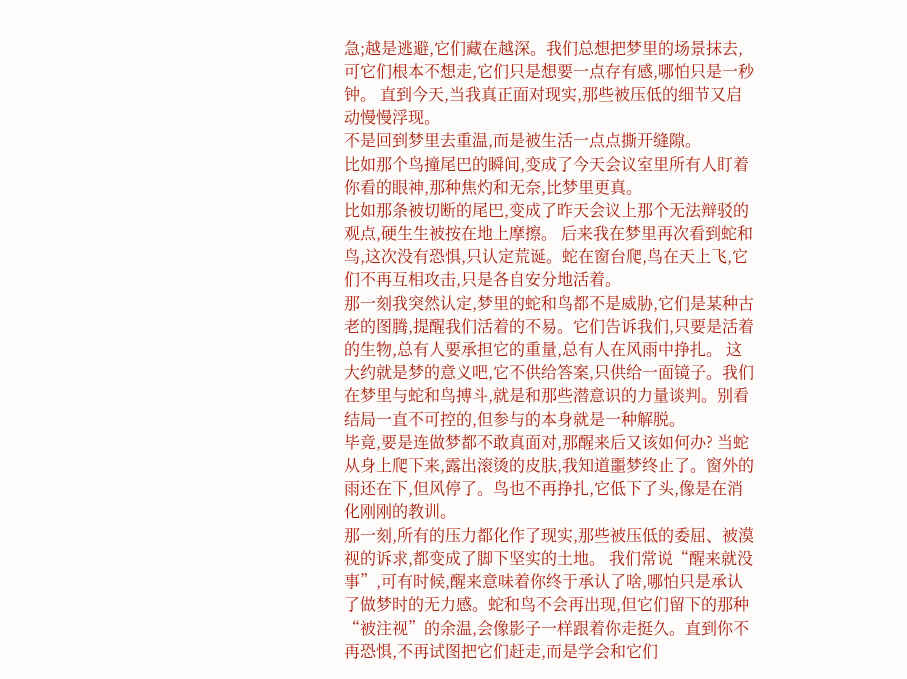急;越是逃避,它们藏在越深。我们总想把梦里的场景抹去,可它们根本不想走,它们只是想要一点存有感,哪怕只是一秒钟。 直到今天,当我真正面对现实,那些被压低的细节又启动慢慢浮现。
不是回到梦里去重温,而是被生活一点点撕开缝隙。
比如那个鸟撞尾巴的瞬间,变成了今天会议室里所有人盯着你看的眼神,那种焦灼和无奈,比梦里更真。
比如那条被切断的尾巴,变成了昨天会议上那个无法辩驳的观点,硬生生被按在地上摩擦。 后来我在梦里再次看到蛇和鸟,这次没有恐惧,只认定荒诞。蛇在窗台爬,鸟在天上飞,它们不再互相攻击,只是各自安分地活着。
那一刻我突然认定,梦里的蛇和鸟都不是威胁,它们是某种古老的图腾,提醒我们活着的不易。它们告诉我们,只要是活着的生物,总有人要承担它的重量,总有人在风雨中挣扎。 这大约就是梦的意义吧,它不供给答案,只供给一面镜子。我们在梦里与蛇和鸟搏斗,就是和那些潜意识的力量谈判。别看结局一直不可控的,但参与的本身就是一种解脱。
毕竟,要是连做梦都不敢真面对,那醒来后又该如何办? 当蛇从身上爬下来,露出滚烫的皮肤,我知道噩梦终止了。窗外的雨还在下,但风停了。鸟也不再挣扎,它低下了头,像是在消化刚刚的教训。
那一刻,所有的压力都化作了现实,那些被压低的委屈、被漠视的诉求,都变成了脚下坚实的土地。 我们常说“醒来就没事”,可有时候,醒来意味着你终于承认了啥,哪怕只是承认了做梦时的无力感。蛇和鸟不会再出现,但它们留下的那种“被注视”的余温,会像影子一样跟着你走挺久。直到你不再恐惧,不再试图把它们赶走,而是学会和它们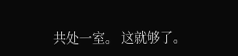共处一室。 这就够了。